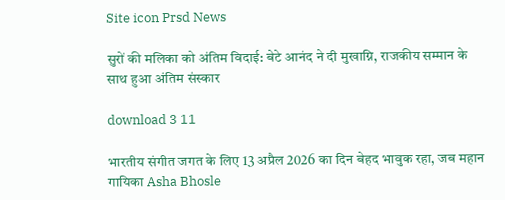Site icon Prsd News

सुरों की मलिका को अंतिम विदाई: बेटे आनंद ने दी मुखाग्नि, राजकीय सम्मान के साथ हुआ अंतिम संस्कार

download 3 11

भारतीय संगीत जगत के लिए 13 अप्रैल 2026 का दिन बेहद भावुक रहा, जब महान गायिका Asha Bhosle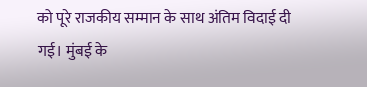को पूरे राजकीय सम्मान के साथ अंतिम विदाई दी गई। मुंबई के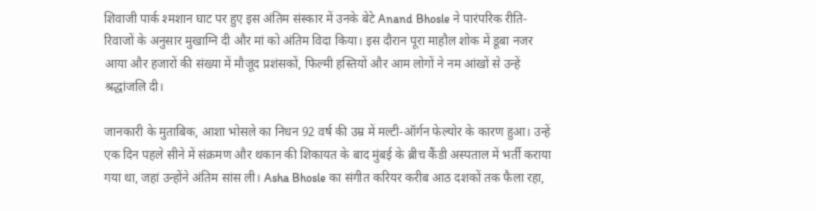शिवाजी पार्क श्मशान घाट पर हुए इस अंतिम संस्कार में उनके बेटे Anand Bhosle ने पारंपरिक रीति-रिवाजों के अनुसार मुखाग्नि दी और मां को अंतिम विदा किया। इस दौरान पूरा माहौल शोक में डूबा नजर आया और हजारों की संख्या में मौजूद प्रशंसकों, फिल्मी हस्तियों और आम लोगों ने नम आंखों से उन्हें श्रद्धांजलि दी।

जानकारी के मुताबिक, आशा भोसले का निधन 92 वर्ष की उम्र में मल्टी-ऑर्गन फेल्योर के कारण हुआ। उन्हें एक दिन पहले सीने में संक्रमण और थकान की शिकायत के बाद मुंबई के ब्रीच कैंडी अस्पताल में भर्ती कराया गया था, जहां उन्होंने अंतिम सांस ली। Asha Bhosle का संगीत करियर करीब आठ दशकों तक फैला रहा,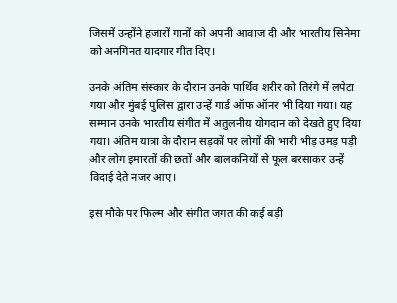जिसमें उन्होंने हजारों गानों को अपनी आवाज दी और भारतीय सिनेमा को अनगिनत यादगार गीत दिए।

उनके अंतिम संस्कार के दौरान उनके पार्थिव शरीर को तिरंगे में लपेटा गया और मुंबई पुलिस द्वारा उन्हें गार्ड ऑफ ऑनर भी दिया गया। यह सम्मान उनके भारतीय संगीत में अतुलनीय योगदान को देखते हुए दिया गया। अंतिम यात्रा के दौरान सड़कों पर लोगों की भारी भीड़ उमड़ पड़ी और लोग इमारतों की छतों और बालकनियों से फूल बरसाकर उन्हें विदाई देते नजर आए।

इस मौके पर फिल्म और संगीत जगत की कई बड़ी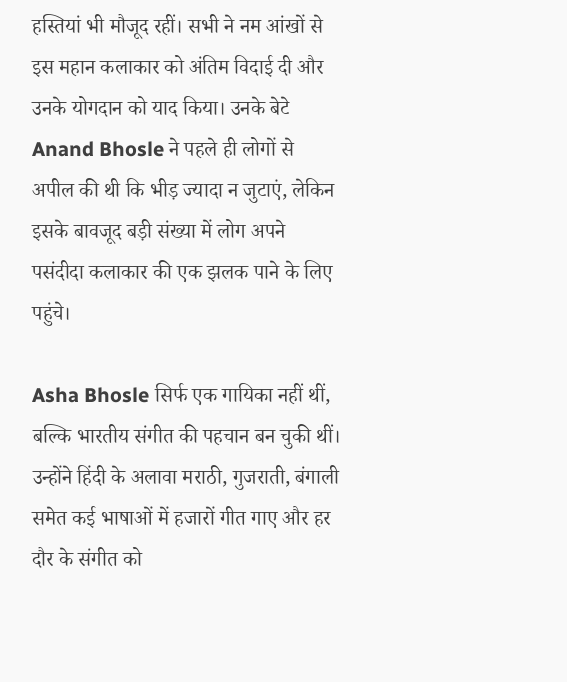हस्तियां भी मौजूद रहीं। सभी ने नम आंखों से इस महान कलाकार को अंतिम विदाई दी और उनके योगदान को याद किया। उनके बेटे Anand Bhosle ने पहले ही लोगों से अपील की थी कि भीड़ ज्यादा न जुटाएं, लेकिन इसके बावजूद बड़ी संख्या में लोग अपने पसंदीदा कलाकार की एक झलक पाने के लिए पहुंचे।

Asha Bhosle सिर्फ एक गायिका नहीं थीं, बल्कि भारतीय संगीत की पहचान बन चुकी थीं। उन्होंने हिंदी के अलावा मराठी, गुजराती, बंगाली समेत कई भाषाओं में हजारों गीत गाए और हर दौर के संगीत को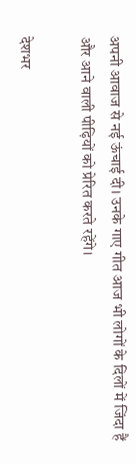अपनी आवाज से नई ऊंचाई दी। उनके गाए गीत आज भी लोगों के दिलों में जिंदा हैं और आने वाली पीढ़ियों को प्रेरित करते रहेंगे।

देशभर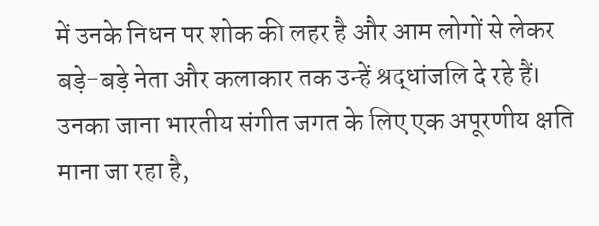में उनके निधन पर शोक की लहर है और आम लोगों से लेकर बड़े-बड़े नेता और कलाकार तक उन्हें श्रद्धांजलि दे रहे हैं। उनका जाना भारतीय संगीत जगत के लिए एक अपूरणीय क्षति माना जा रहा है,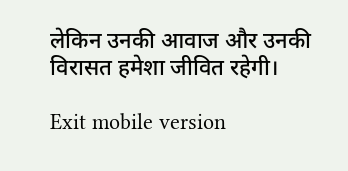लेकिन उनकी आवाज और उनकी विरासत हमेशा जीवित रहेगी।

Exit mobile version